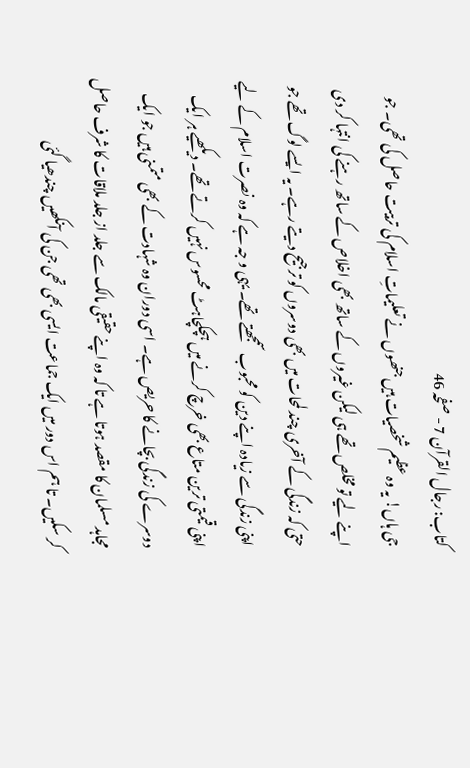کتاب: رجال القرآن 7 - صفحہ 46
جی ہاں! یہ وہ عظیم شخصیات ہیں جنھوں نے تعلیماتِ اسلام کی تربیت حاصل کی تھی۔ جو اپنے لیے تو مخلص تھے ہی لیکن غیروں کے ساتھ بھی اخلاص کے ساتھ رہنے کی انتہا کر دی حتی کہ زندگی کے آخری چند لمحات میں بھی دوسروں کو ترجیح دیتے رہے۔ یہ ایسے لوگ تھے جو اپنی زندگی سے زیادہ اپنے دین کو محبوب سمجھتے تھے۔ یہی و جہ ہے کہ وہ نصرت اسلام کے لیے اپنی قیمتی ترین متاع بھی خرچ کرنے میں ہچکچاہٹ محسوس نہیں کرتے تھے۔ دیکھیے ہر ایک دوسرے کی زندگی بچانے کا حریص ہے۔ اسی دوران وہ شہادت کے بھی متمنی ہیں جو ایک مجاہد مسلمان کا مقصد ہوتا ہے تا کہ وہ اپنے حقیقی مالک سے جلد از جلد ملاقات کا شرف حاصل کر سکیں۔ تا ہم اس دور میں ایک جماعت ایسی بھی تھی جن کی آنکھیں چندھیا گئی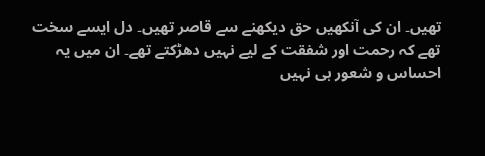تھیں۔ ان کی آنکھیں حق دیکھنے سے قاصر تھیں۔ دل ایسے سخت تھے کہ رحمت اور شفقت کے لیے نہیں دھڑکتے تھے۔ ان میں یہ احساس و شعور ہی نہیں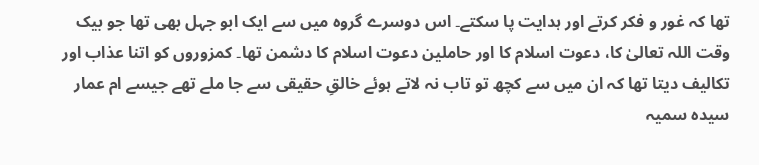تھا کہ غور و فکر کرتے اور ہدایت پا سکتے۔ اس دوسرے گروہ میں سے ایک ابو جہل بھی تھا جو بیک وقت اللہ تعالیٰ کا، دعوت اسلام کا اور حاملین دعوت اسلام کا دشمن تھا۔ کمزوروں کو اتنا عذاب اور تکالیف دیتا تھا کہ ان میں سے کچھ تو تاب نہ لاتے ہوئے خالقِ حقیقی سے جا ملے تھے جیسے ام عمار سیدہ سمیہ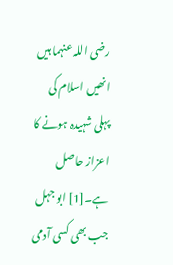رضی اللہ عنہما ہیں انھیں اسلام کی پہلی شہیدہ ہونے کا اعزاز حاصل ہے۔[1] ابو جہل جب بھی کسی آدمی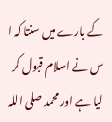کے بارے میں سنتا کہ ا س نے اسلام قبول کر لیا ہے اور محمد صلی اللہ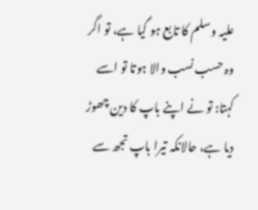علیہ وسلم کا تابع ہو گیا ہے، تو اگر وہ حسب نسب والا ہوتا تو اسے کہتا: تو نے اپنے باپ کا دین چھوڑ دیا ہے، حالانکہ تیرا باپ تجھ سے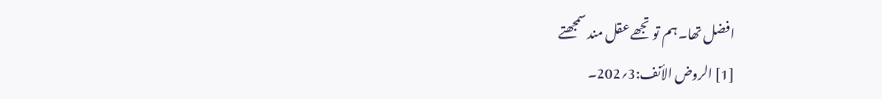افضل تھا۔ ہم تو تجھے عقل مند سمجھتے
[1] الروض الأنف:3؍202۔